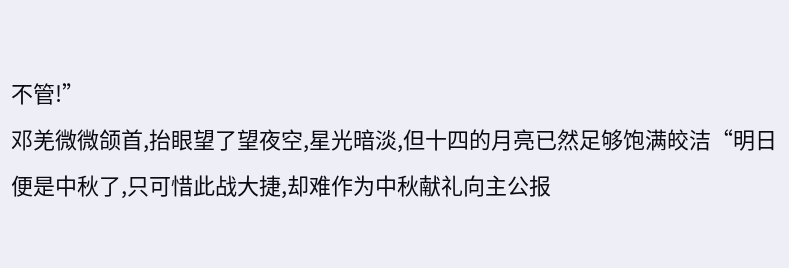不管!”
邓羌微微颌首,抬眼望了望夜空,星光暗淡,但十四的月亮已然足够饱满皎洁“明日便是中秋了,只可惜此战大捷,却难作为中秋献礼向主公报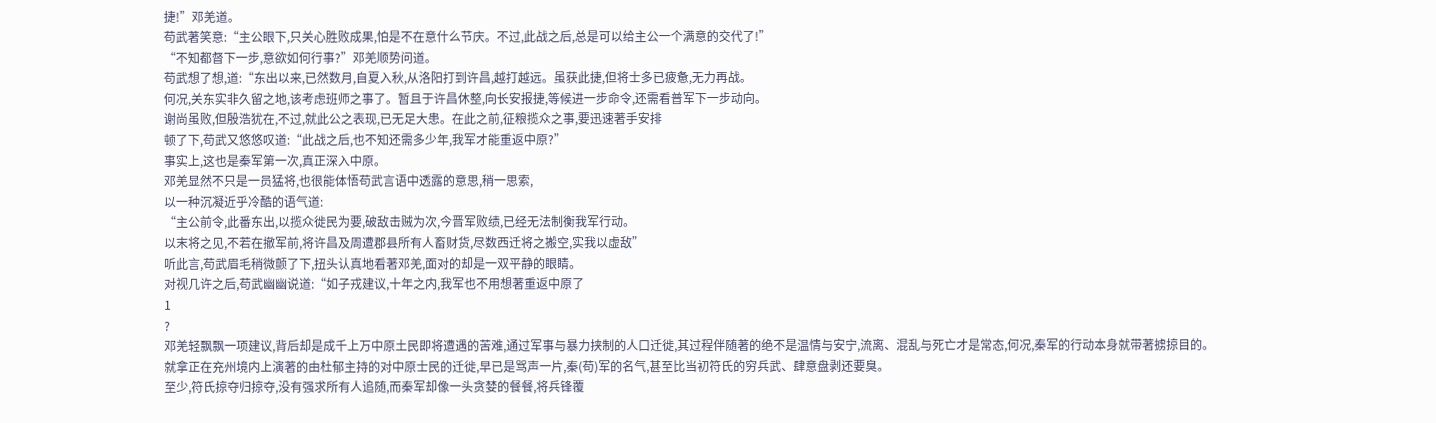捷!”邓羌道。
苟武著笑意:“主公眼下,只关心胜败成果,怕是不在意什么节庆。不过,此战之后,总是可以给主公一个满意的交代了!”
“不知都督下一步,意欲如何行事?”邓羌顺势问道。
苟武想了想,道:“东出以来,已然数月,自夏入秋,从洛阳打到许昌,越打越远。虽获此捷,但将士多已疲惫,无力再战。
何况,关东实非久留之地,该考虑班师之事了。暂且于许昌休整,向长安报捷,等候进一步命令,还需看普军下一步动向。
谢尚虽败,但殷浩犹在,不过,就此公之表现,已无足大患。在此之前,征粮揽众之事,要迅速著手安排
顿了下,苟武又悠悠叹道:“此战之后,也不知还需多少年,我军才能重返中原?”
事实上,这也是秦军第一次,真正深入中原。
邓羌显然不只是一员猛将,也很能体悟苟武言语中透露的意思,稍一思索,
以一种沉凝近乎冷酷的语气道:
“主公前令,此番东出,以揽众徙民为要,破敌击贼为次,今晋军败绩,已经无法制衡我军行动。
以末将之见,不若在撤军前,将许昌及周遭郡县所有人畜财货,尽数西迁将之搬空,实我以虚敌”
听此言,苟武眉毛稍微颤了下,扭头认真地看著邓羌,面对的却是一双平静的眼睛。
对视几许之后,苟武幽幽说道:“如子戎建议,十年之内,我军也不用想著重返中原了
1
?
邓羌轻飘飘一项建议,背后却是成千上万中原土民即将遭遇的苦难,通过军事与暴力挟制的人口迁徙,其过程伴随著的绝不是温情与安宁,流离、混乱与死亡才是常态,何况,秦军的行动本身就带著掳掠目的。
就拿正在充州境内上演著的由杜郁主持的对中原士民的迁徙,早已是骂声一片,秦(苟)军的名气,甚至比当初符氏的穷兵武、肆意盘剥还要臭。
至少,符氏掠夺归掠夺,没有强求所有人追随,而秦军却像一头贪婪的餐餐,将兵锋覆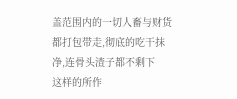盖范围内的一切人畜与财货都打包带走,彻底的吃干抹净,连骨头渣子都不剩下
这样的所作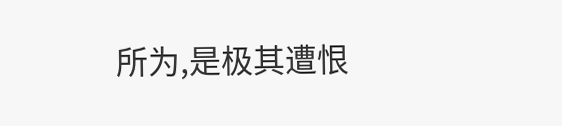所为,是极其遭恨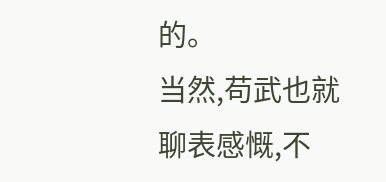的。
当然,苟武也就聊表感慨,不